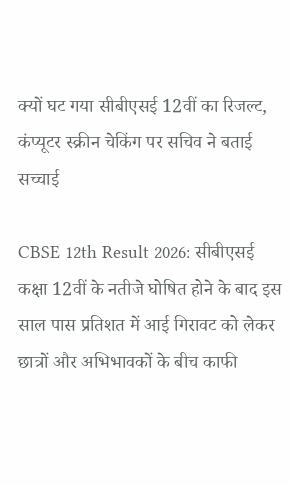क्यों घट गया सीबीएसई 12वीं का रिजल्ट, कंप्यूटर स्क्रीन चेकिंग पर सचिव ने बताई सच्चाई

CBSE 12th Result 2026: सीबीएसई कक्षा 12वीं के नतीजे घोषित होने के बाद इस साल पास प्रतिशत में आई गिरावट को लेकर छात्रों और अभिभावकों के बीच काफी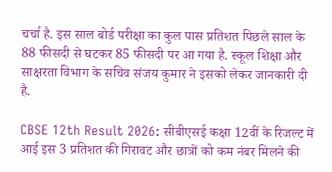चर्चा है. इस साल बोर्ड परीक्षा का कुल पास प्रतिशत पिछले साल के 88 फीसदी से घटकर 85 फीसदी पर आ गया है. स्कूल शिक्षा और साक्षरता विभाग के सचिव संजय कुमार ने इसको लेकर जानकारी दी है.

CBSE 12th Result 2026: सीबीएसई कक्षा 12वीं के रिजल्ट में आई इस 3 प्रतिशत की गिरावट और छात्रों को कम नंबर मिलने की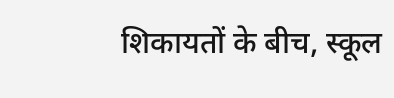शिकायतों के बीच, स्कूल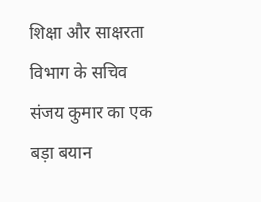शिक्षा और साक्षरता विभाग के सचिव संजय कुमार का एक बड़ा बयान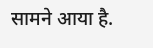सामने आया है.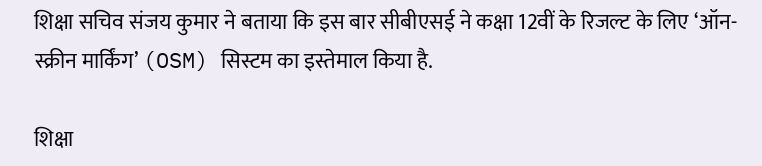शिक्षा सचिव संजय कुमार ने बताया कि इस बार सीबीएसई ने कक्षा 12वीं के रिजल्ट के लिए ‘ऑन-स्क्रीन मार्किंग’ (OSM) सिस्टम का इस्तेमाल किया है.

शिक्षा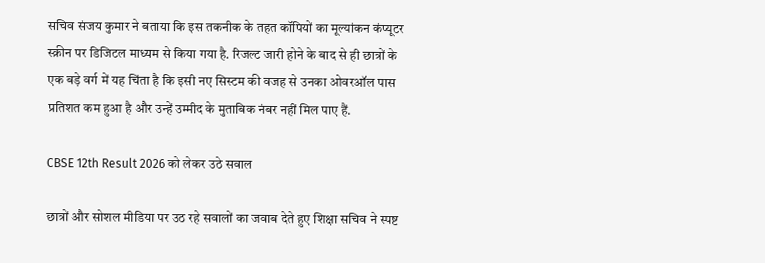सचिव संजय कुमार ने बताया कि इस तकनीक के तहत कॉपियों का मूल्यांकन कंप्यूटर स्क्रीन पर डिजिटल माध्यम से किया गया है. रिजल्ट जारी होने के बाद से ही छात्रों के एक बड़े वर्ग में यह चिंता है कि इसी नए सिस्टम की वजह से उनका ओवरऑल पास प्रतिशत कम हुआ है और उन्हें उम्मीद के मुताबिक नंबर नहीं मिल पाए हैं.

CBSE 12th Result 2026 को लेकर उठे सवाल

छात्रों और सोशल मीडिया पर उठ रहे सवालों का जवाब देते हुए शिक्षा सचिव ने स्पष्ट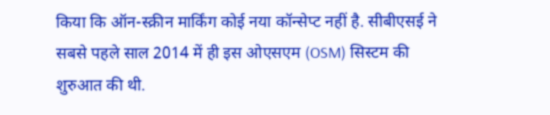किया कि ऑन-स्क्रीन मार्किंग कोई नया कॉन्सेप्ट नहीं है. सीबीएसई ने सबसे पहले साल 2014 में ही इस ओएसएम (OSM) सिस्टम की शुरुआत की थी.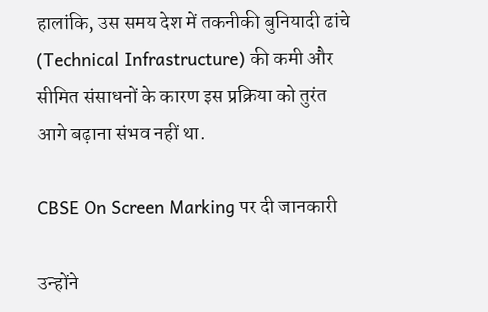हालांकि, उस समय देश में तकनीकी बुनियादी ढांचे (Technical Infrastructure) की कमी और सीमित संसाधनों के कारण इस प्रक्रिया को तुरंत आगे बढ़ाना संभव नहीं था.

CBSE On Screen Marking पर दी जानकारी

उन्होंने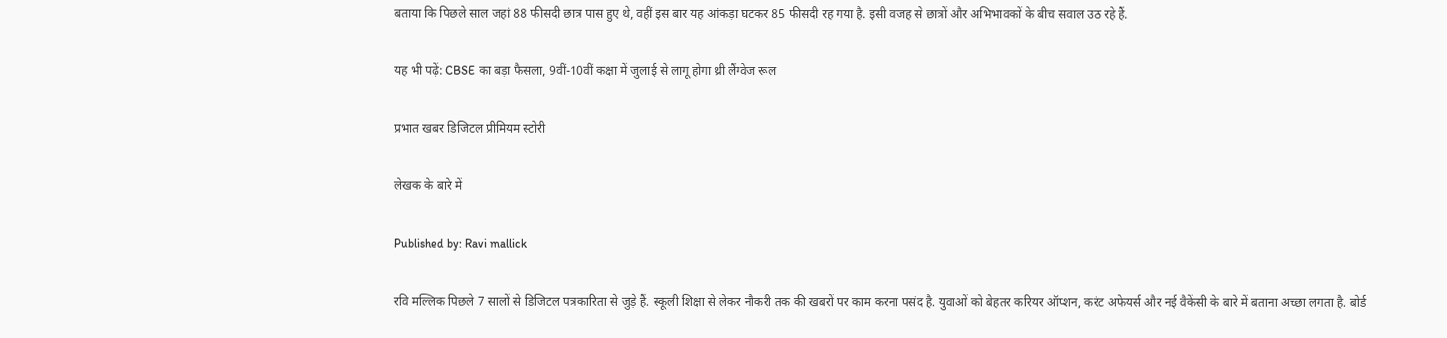बताया कि पिछले साल जहां 88 फीसदी छात्र पास हुए थे, वहीं इस बार यह आंकड़ा घटकर 85 फीसदी रह गया है. इसी वजह से छात्रों और अभिभावकों के बीच सवाल उठ रहे हैं.

यह भी पढ़ें: CBSE का बड़ा फैसला, 9वीं-10वीं कक्षा में जुलाई से लागू होगा थ्री लैंग्वेज रूल

प्रभात खबर डिजिटल प्रीमियम स्टोरी

लेखक के बारे में

Published by: Ravi mallick

रवि मल्लिक पिछले 7 सालों से डिजिटल पत्रकारिता से जुड़े हैं. स्कूली शिक्षा से लेकर नौकरी तक की खबरों पर काम करना पसंद है. युवाओं को बेहतर करियर ऑप्शन, करंट अफेयर्स और नई वैकेंसी के बारे में बताना अच्छा लगता है. बोर्ड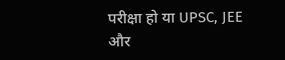परीक्षा हो या UPSC, JEE और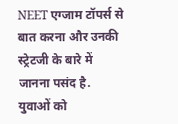NEET एग्जाम टॉपर्स से बात करना और उनकी स्ट्रेटजी के बारे में जानना पसंद है. युवाओं को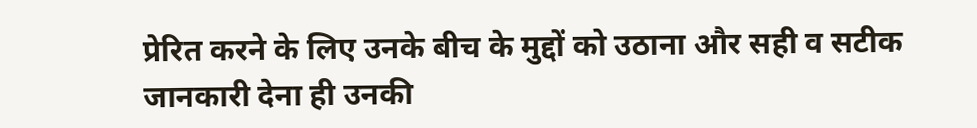प्रेरित करने के लिए उनके बीच के मुद्दों को उठाना और सही व सटीक जानकारी देना ही उनकी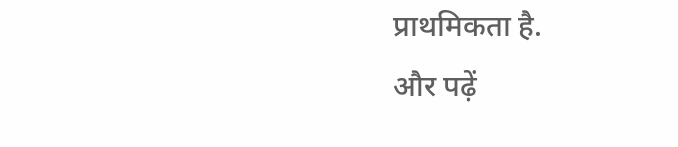प्राथमिकता है.
और पढ़ें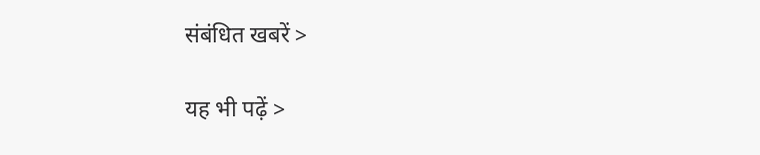संबंधित खबरें >

यह भी पढ़ें >